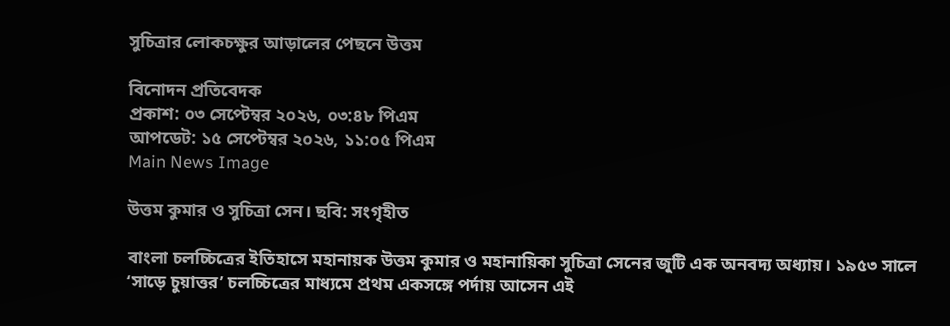সুচিত্রার লোকচক্ষুর আড়ালের পেছনে উত্তম

বিনোদন প্রতিবেদক
প্রকাশ: ০৩ সেপ্টেম্বর ২০২৬, ০৩:৪৮ পিএম
আপডেট: ১৫ সেপ্টেম্বর ২০২৬, ১১:০৫ পিএম
Main News Image

উত্তম কুমার ও সুচিত্রা সেন। ছবি: সংগৃহীত

বাংলা চলচ্চিত্রের ইতিহাসে মহানায়ক উত্তম কুমার ও মহানায়িকা সুচিত্রা সেনের জুটি এক অনবদ্য অধ্যায়। ১৯৫৩ সালে ‘সাড়ে চুয়াত্তর’ চলচ্চিত্রের মাধ্যমে প্রথম একসঙ্গে পর্দায় আসেন এই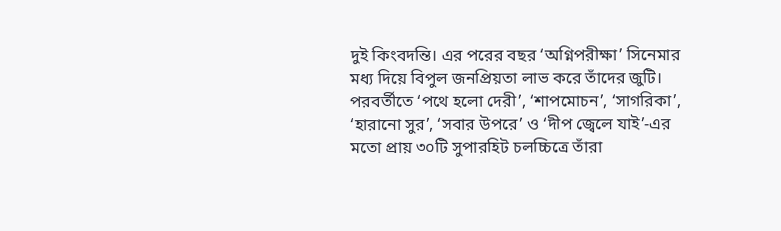দুই কিংবদন্তি। এর পরের বছর ‘অগ্নিপরীক্ষা’ সিনেমার মধ্য দিয়ে বিপুল জনপ্রিয়তা লাভ করে তাঁদের জুটি। পরবর্তীতে ‘পথে হলো দেরী’, ‘শাপমোচন’, ‘সাগরিকা’, ‘হারানো সুর’, ‘সবার উপরে’ ও ‘দীপ জ্বেলে যাই’-এর মতো প্রায় ৩০টি সুপারহিট চলচ্চিত্রে তাঁরা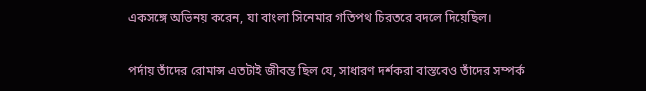একসঙ্গে অভিনয় করেন, যা বাংলা সিনেমার গতিপথ চিরতরে বদলে দিয়েছিল।

পর্দায় তাঁদের রোমান্স এতটাই জীবন্ত ছিল যে, সাধারণ দর্শকরা বাস্তবেও তাঁদের সম্পর্ক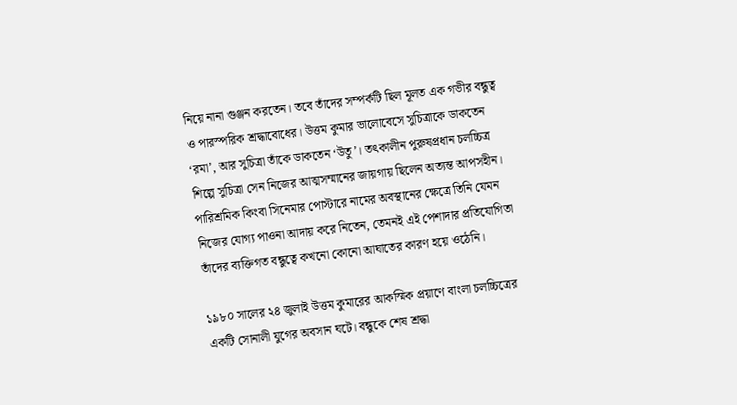নিয়ে নানা গুঞ্জন করতেন। তবে তাঁদের সম্পর্কটি ছিল মূলত এক গভীর বন্ধুত্ব ও পারস্পরিক শ্রদ্ধাবোধের। উত্তম কুমার ভালোবেসে সুচিত্রাকে ডাকতেন ‘রমা’, আর সুচিত্রা তাঁকে ডাকতেন ‘উতু’। তৎকালীন পুরুষপ্রধান চলচ্চিত্র শিল্পে সুচিত্রা সেন নিজের আত্মসম্মানের জায়গায় ছিলেন অত্যন্ত আপসহীন। পারিশ্রমিক কিংবা সিনেমার পোস্টারে নামের অবস্থানের ক্ষেত্রে তিনি যেমন নিজের যোগ্য পাওনা আদায় করে নিতেন, তেমনই এই পেশাদার প্রতিযোগিতা তাঁদের ব্যক্তিগত বন্ধুত্বে কখনো কোনো আঘাতের কারণ হয়ে ওঠেনি।

১৯৮০ সালের ২৪ জুলাই উত্তম কুমারের আকস্মিক প্রয়াণে বাংলা চলচ্চিত্রের একটি সোনালী যুগের অবসান ঘটে। বন্ধুকে শেষ শ্রদ্ধা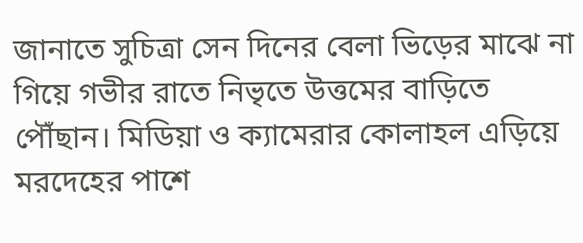জানাতে সুচিত্রা সেন দিনের বেলা ভিড়ের মাঝে না গিয়ে গভীর রাতে নিভৃতে উত্তমের বাড়িতে পৌঁছান। মিডিয়া ও ক্যামেরার কোলাহল এড়িয়ে মরদেহের পাশে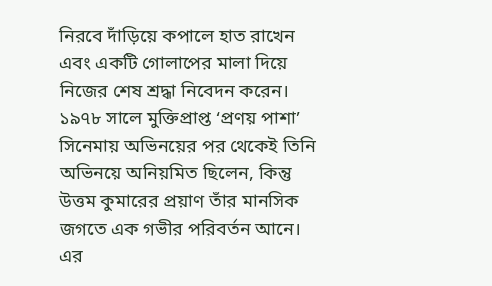নিরবে দাঁড়িয়ে কপালে হাত রাখেন এবং একটি গোলাপের মালা দিয়ে নিজের শেষ শ্রদ্ধা নিবেদন করেন। ১৯৭৮ সালে মুক্তিপ্রাপ্ত ‘প্রণয় পাশা’ সিনেমায় অভিনয়ের পর থেকেই তিনি অভিনয়ে অনিয়মিত ছিলেন, কিন্তু উত্তম কুমারের প্রয়াণ তাঁর মানসিক জগতে এক গভীর পরিবর্তন আনে। এর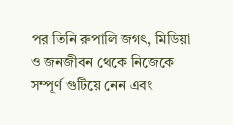পর তিনি রুপালি জগৎ, মিডিয়া ও জনজীবন থেকে নিজেকে সম্পূর্ণ গুটিয়ে নেন এবং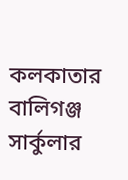কলকাতার বালিগঞ্জ সার্কুলার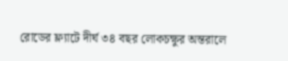রোডের ফ্ল্যাটে দীর্ঘ ৩৪ বছর লোকচক্ষুর অন্তরালে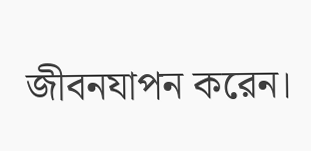জীবনযাপন করেন।